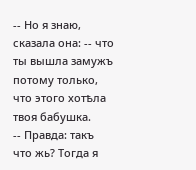-- Но я знаю, сказала она: -- что ты вышла замужъ потому только, что этого хотѣла твоя бабушка.
-- Правда: такъ что жь? Тогда я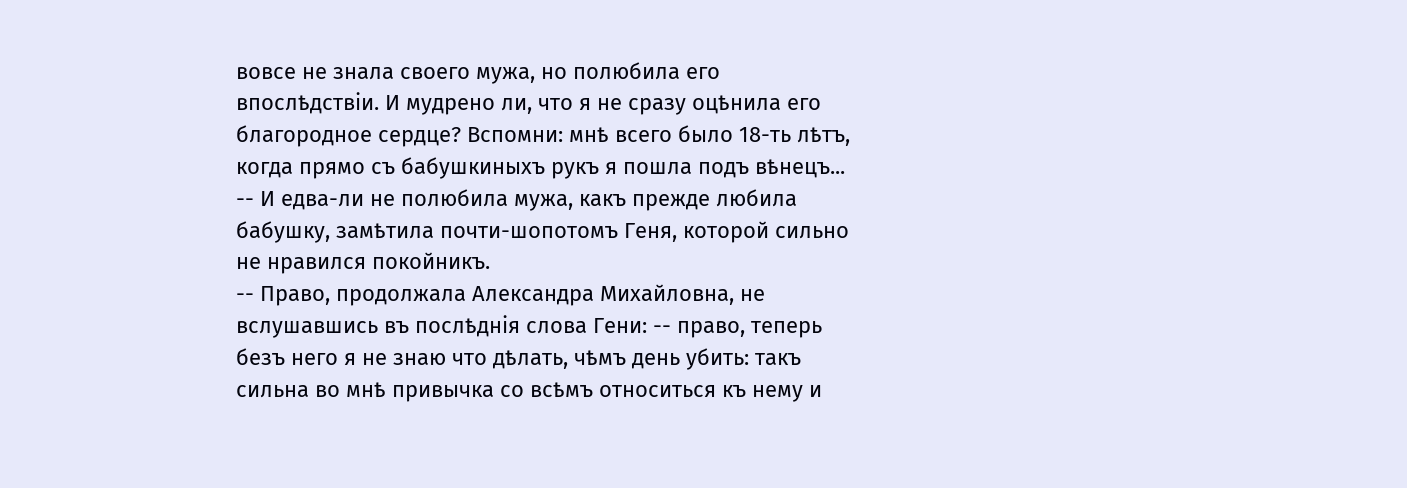вовсе не знала своего мужа, но полюбила его впослѣдствіи. И мудрено ли, что я не сразу оцѣнила его благородное сердце? Вспомни: мнѣ всего было 18-ть лѣтъ, когда прямо съ бабушкиныхъ рукъ я пошла подъ вѣнецъ...
-- И едва-ли не полюбила мужа, какъ прежде любила бабушку, замѣтила почти-шопотомъ Геня, которой сильно не нравился покойникъ.
-- Право, продолжала Александра Михайловна, не вслушавшись въ послѣднія слова Гени: -- право, теперь безъ него я не знаю что дѣлать, чѣмъ день убить: такъ сильна во мнѣ привычка со всѣмъ относиться къ нему и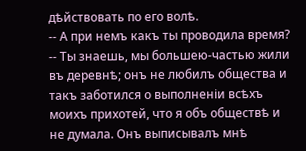дѣйствовать по его волѣ.
-- А при немъ какъ ты проводила время?
-- Ты знаешь, мы большею-частью жили въ деревнѣ; онъ не любилъ общества и такъ заботился о выполненіи всѣхъ моихъ прихотей, что я объ обществѣ и не думала. Онъ выписывалъ мнѣ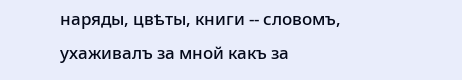наряды, цвѣты, книги -- словомъ, ухаживалъ за мной какъ за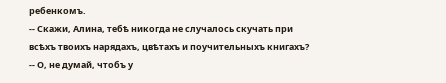ребенкомъ.
-- Скажи, Алина, тебѣ никогда не случалось скучать при всѣхъ твоихъ нарядахъ, цвѣтахъ и поучительныхъ книгахъ?
-- О, не думай, чтобъ у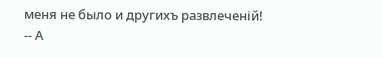меня не было и другихъ развлеченій!
-- А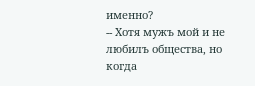именно?
-- Хотя мужъ мой и не любилъ общества, но когда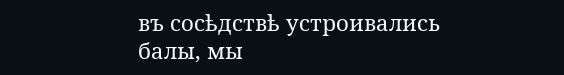въ сосѣдствѣ устроивались балы, мы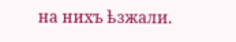на нихъ ѣзжали.